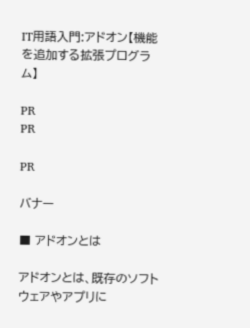IT用語入門:アドオン【機能を追加する拡張プログラム】

PR
PR

PR

バナー

■ アドオンとは

アドオンとは、既存のソフトウェアやアプリに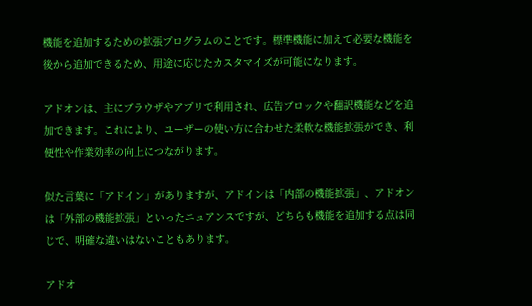機能を追加するための拡張プログラムのことです。標準機能に加えて必要な機能を後から追加できるため、用途に応じたカスタマイズが可能になります。

アドオンは、主にブラウザやアプリで利用され、広告ブロックや翻訳機能などを追加できます。これにより、ユーザーの使い方に合わせた柔軟な機能拡張ができ、利便性や作業効率の向上につながります。

似た言葉に「アドイン」がありますが、アドインは「内部の機能拡張」、アドオンは「外部の機能拡張」といったニュアンスですが、どちらも機能を追加する点は同じで、明確な違いはないこともあります。

アドオ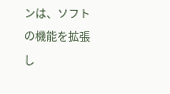ンは、ソフトの機能を拡張し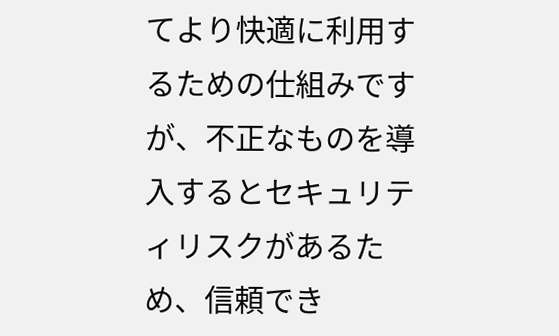てより快適に利用するための仕組みですが、不正なものを導入するとセキュリティリスクがあるため、信頼でき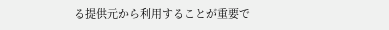る提供元から利用することが重要で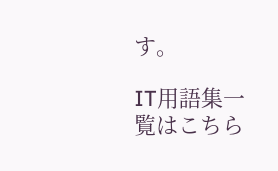す。

IT用語集一覧はこちら